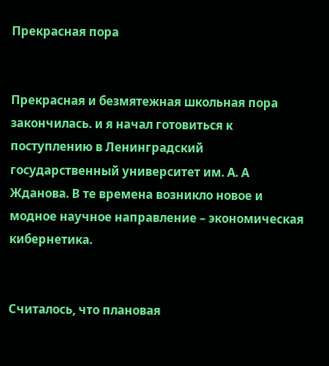Прекрасная пора


Прекрасная и безмятежная школьная пора закончилась. и я начал готовиться к поступлению в Ленинградский государственный университет им. А. А Жданова. В те времена возникло новое и модное научное направление – экономическая кибернетика.


Считалось, что плановая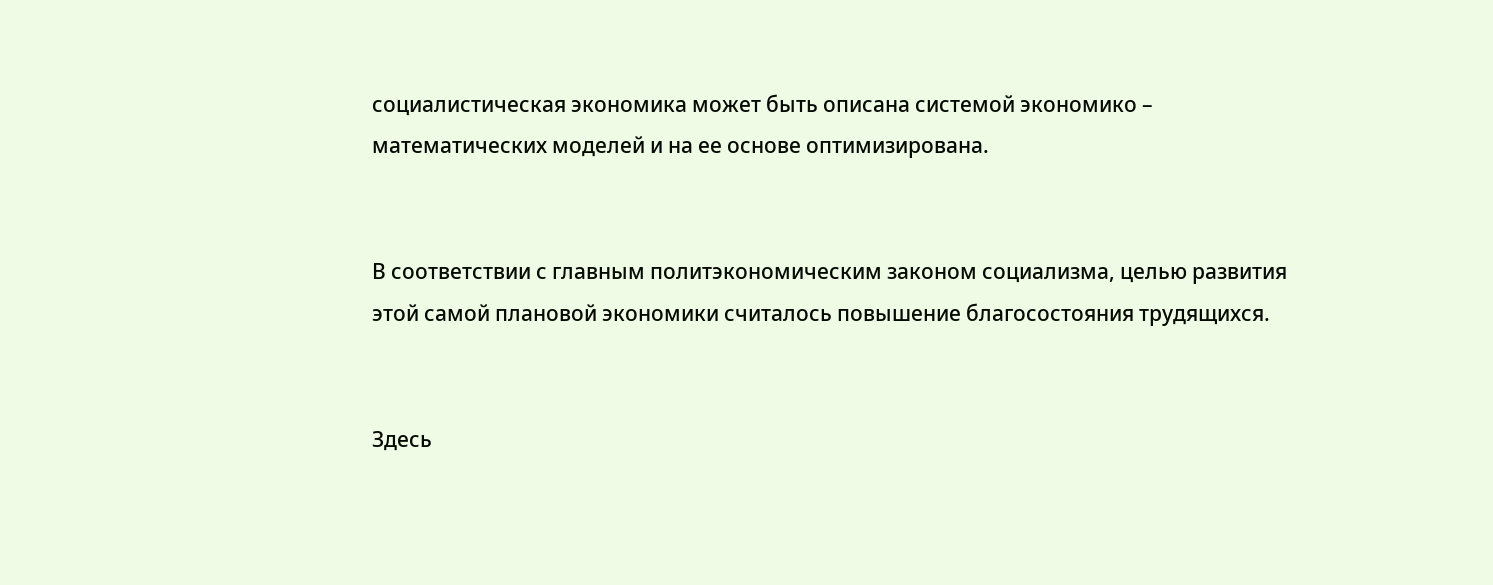социалистическая экономика может быть описана системой экономико – математических моделей и на ее основе оптимизирована.


В соответствии с главным политэкономическим законом социализма, целью развития этой самой плановой экономики считалось повышение благосостояния трудящихся.


Здесь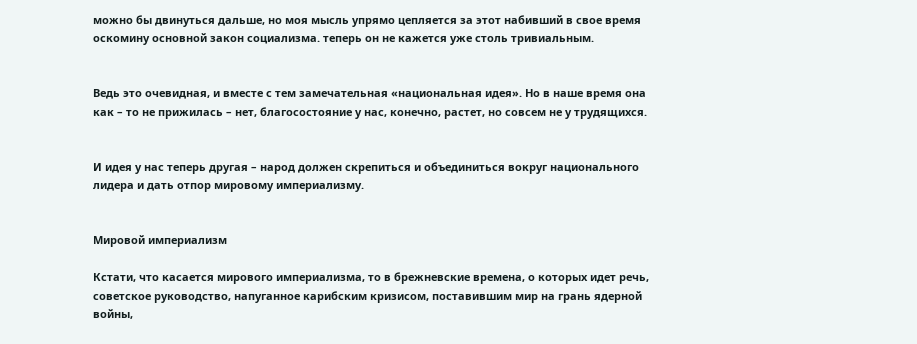можно бы двинуться дальше, но моя мысль упрямо цепляется за этот набивший в свое время оскомину основной закон социализма. теперь он не кажется уже столь тривиальным.


Ведь это очевидная, и вместе с тем замечательная «национальная идея». Но в наше время она как – то не прижилась – нет, благосостояние у нас, конечно, растет, но совсем не у трудящихся.


И идея у нас теперь другая – народ должен скрепиться и объединиться вокруг национального лидера и дать отпор мировому империализму.


Мировой империализм

Кстати, что касается мирового империализма, то в брежневские времена, о которых идет речь, советское руководство, напуганное карибским кризисом, поставившим мир на грань ядерной войны,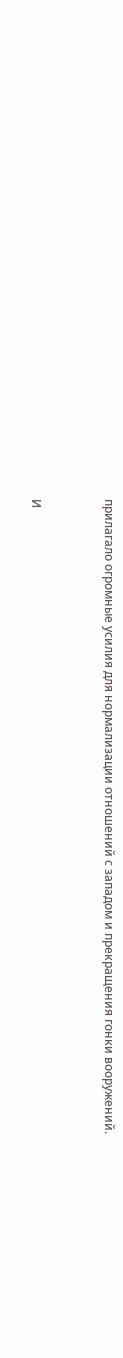прилагало огромные усилия для нормализации отношений с западом и прекращения гонки вооружений.


И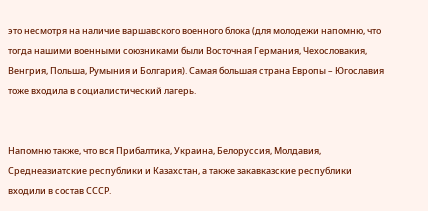это несмотря на наличие варшавского военного блока (для молодежи напомню, что тогда нашими военными союзниками были Восточная Германия, Чехословакия, Венгрия, Польша, Румыния и Болгария). Самая большая страна Европы – Югославия тоже входила в социалистический лагерь.


Напомню также, что вся Прибалтика, Украина, Белоруссия, Молдавия, Среднеазиатские республики и Казахстан, а также закавказские республики входили в состав СССР.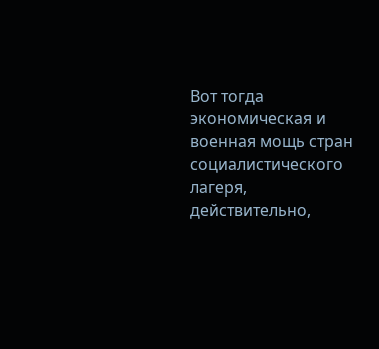Вот тогда экономическая и военная мощь стран социалистического лагеря, действительно,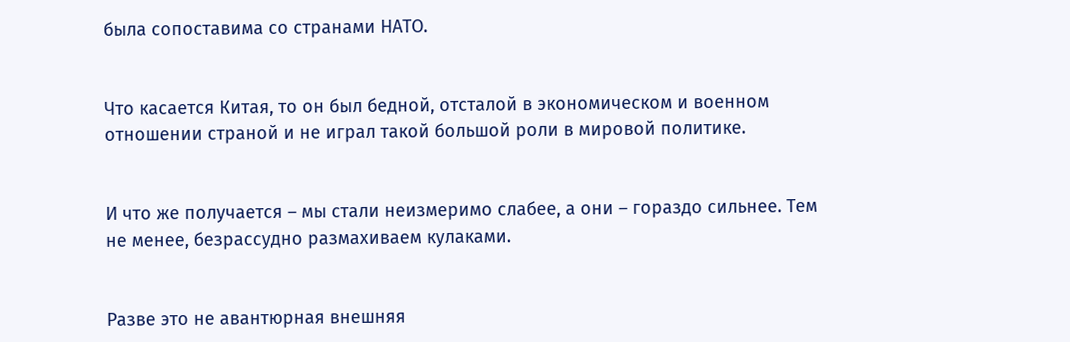была сопоставима со странами НАТО.


Что касается Китая, то он был бедной, отсталой в экономическом и военном отношении страной и не играл такой большой роли в мировой политике.


И что же получается – мы стали неизмеримо слабее, а они – гораздо сильнее. Тем не менее, безрассудно размахиваем кулаками.


Разве это не авантюрная внешняя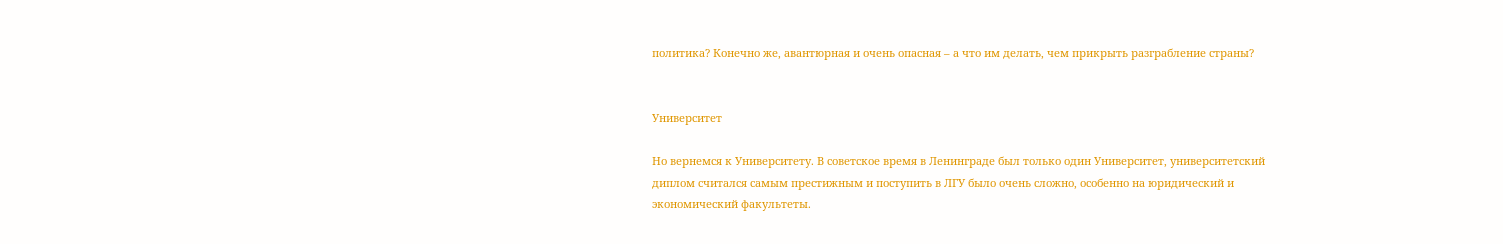политика? Конечно же, авантюрная и очень опасная – а что им делать, чем прикрыть разграбление страны?


Университет

Но вернемся к Университету. В советское время в Ленинграде был только один Университет, университетский диплом считался самым престижным и поступить в ЛГУ было очень сложно, особенно на юридический и экономический факультеты.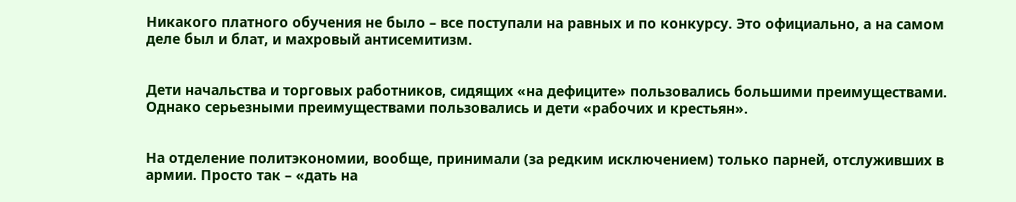Никакого платного обучения не было – все поступали на равных и по конкурсу. Это официально, а на самом деле был и блат, и махровый антисемитизм.


Дети начальства и торговых работников, сидящих «на дефиците» пользовались большими преимуществами. Однако серьезными преимуществами пользовались и дети «рабочих и крестьян».


На отделение политэкономии, вообще, принимали (за редким исключением) только парней, отслуживших в армии. Просто так – «дать на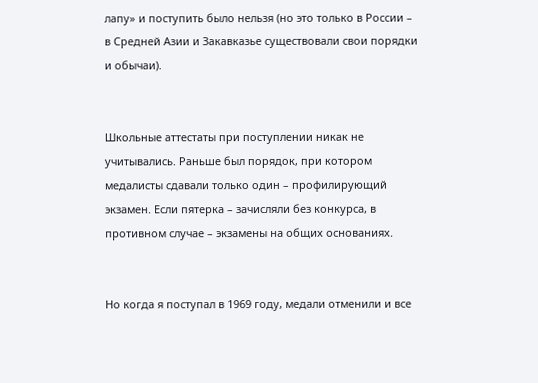лапу» и поступить было нельзя (но это только в России – в Средней Азии и Закавказье существовали свои порядки и обычаи).


Школьные аттестаты при поступлении никак не учитывались. Раньше был порядок, при котором медалисты сдавали только один – профилирующий экзамен. Если пятерка – зачисляли без конкурса, в противном случае – экзамены на общих основаниях.


Но когда я поступал в 1969 году, медали отменили и все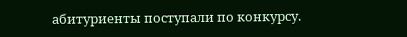абитуриенты поступали по конкурсу.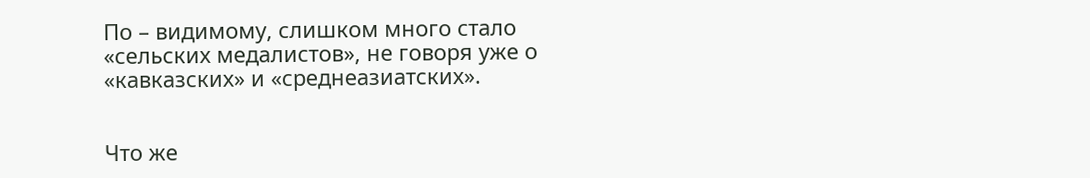По – видимому, слишком много стало «сельских медалистов», не говоря уже о «кавказских» и «среднеазиатских».


Что же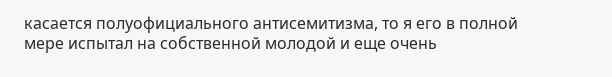касается полуофициального антисемитизма, то я его в полной мере испытал на собственной молодой и еще очень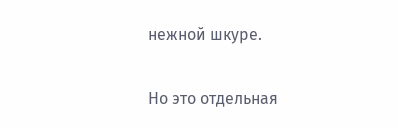нежной шкуре.


Но это отдельная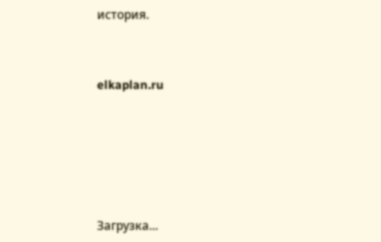история.



elkaplan.ru







Загрузка...